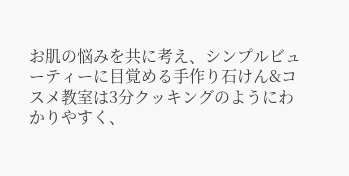お肌の悩みを共に考え、シンプルビューティーに目覚める手作り石けん&コスメ教室は3分クッキングのようにわかりやすく、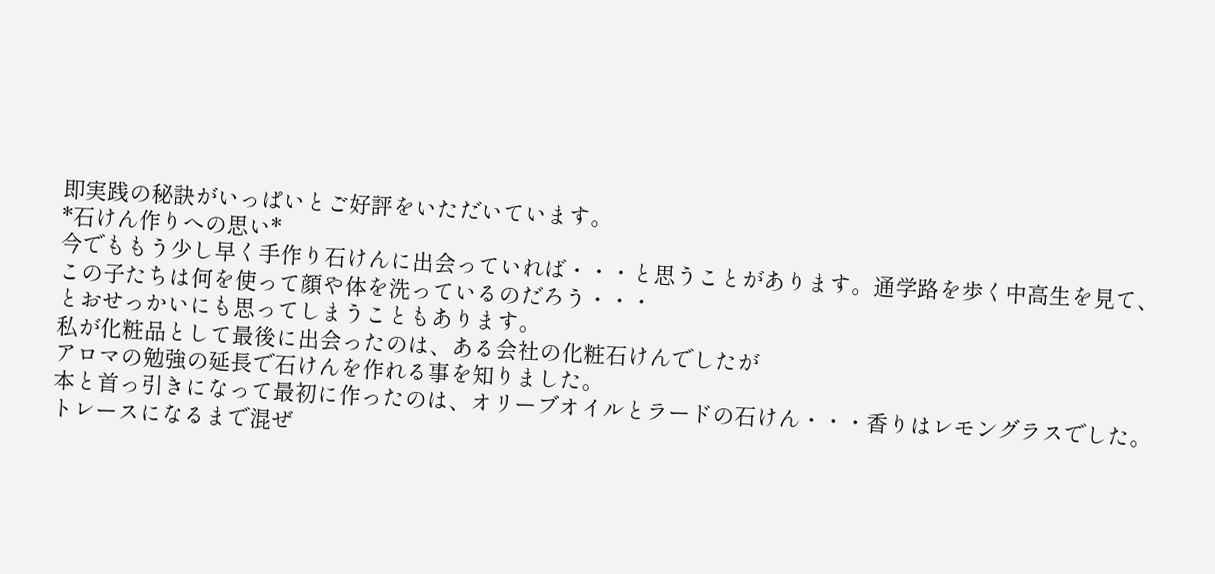即実践の秘訣がいっぱいとご好評をいただいています。
*石けん作りへの思い*
今でももう少し早く手作り石けんに出会っていれば・・・と思うことがあります。通学路を歩く中高生を見て、この子たちは何を使って顔や体を洗っているのだろう・・・
とおせっかいにも思ってしまうこともあります。
私が化粧品として最後に出会ったのは、ある会社の化粧石けんでしたが
アロマの勉強の延長で石けんを作れる事を知りました。
本と首っ引きになって最初に作ったのは、オリーブオイルとラードの石けん・・・香りはレモングラスでした。
トレースになるまで混ぜ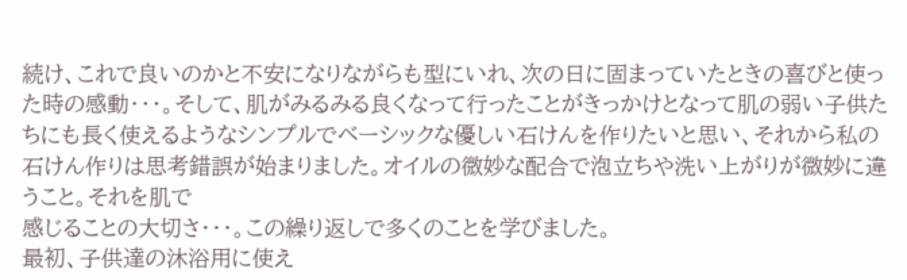続け、これで良いのかと不安になりながらも型にいれ、次の日に固まっていたときの喜びと使った時の感動・・・。そして、肌がみるみる良くなって行ったことがきっかけとなって肌の弱い子供たちにも長く使えるようなシンプルでベーシックな優しい石けんを作りたいと思い、それから私の石けん作りは思考錯誤が始まりました。オイルの微妙な配合で泡立ちや洗い上がりが微妙に違うこと。それを肌で
感じることの大切さ・・・。この繰り返しで多くのことを学びました。
最初、子供達の沐浴用に使え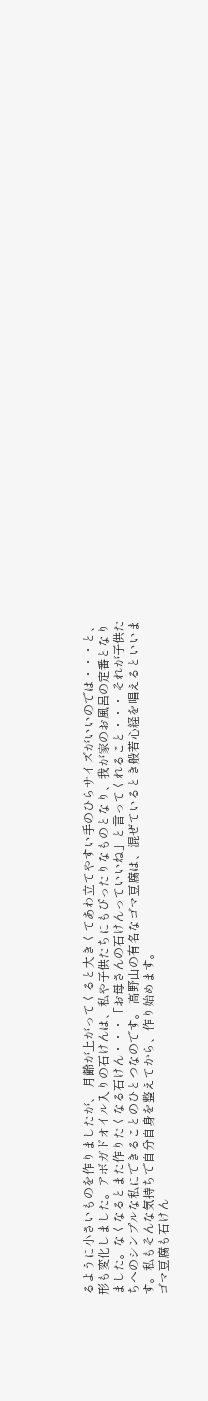るように小さいものを作りましたが、 月齢が上がってくると大きくてあわ立てやすい手のひらサイズがいいのでは・・・と、形も変化しました。アボガドオイル入りの石けんは、私や子供たちにもぴったりなものとなり、我が家のお風呂の定番となりました。なくなるとまた作りたくなる石けん・・・「お母さんの石けんっていいね」と言ってくれること・・・ それが子供たちへのシンプルな私にできることのひとつなのです。 高野山の有名なゴマ豆腐は、混ぜているとき般若心経を唱えるといいます。私もそんな気持ちで自分自身を整えてから、作り始めます。
ゴマ豆腐も石けん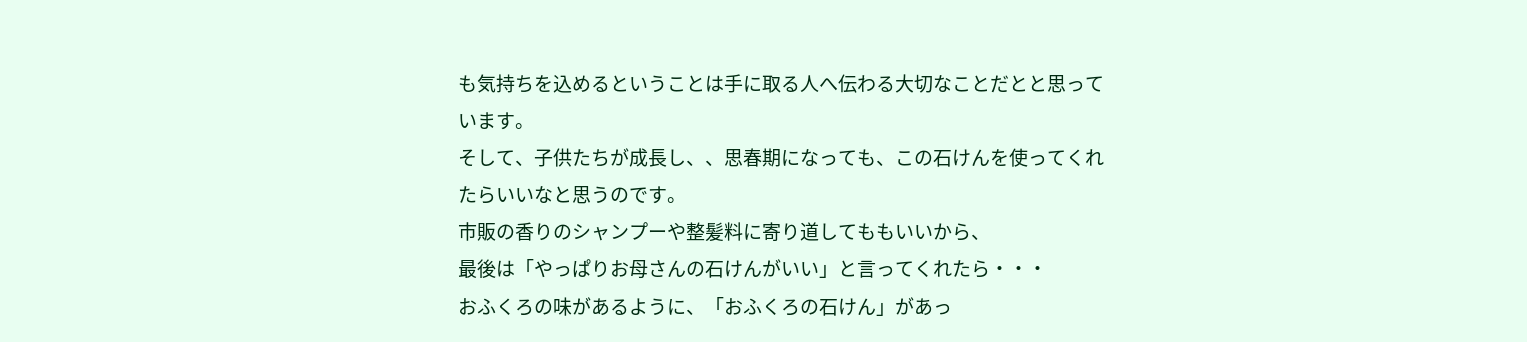も気持ちを込めるということは手に取る人へ伝わる大切なことだとと思っています。
そして、子供たちが成長し、、思春期になっても、この石けんを使ってくれたらいいなと思うのです。
市販の香りのシャンプーや整髪料に寄り道してももいいから、
最後は「やっぱりお母さんの石けんがいい」と言ってくれたら・・・
おふくろの味があるように、「おふくろの石けん」があっ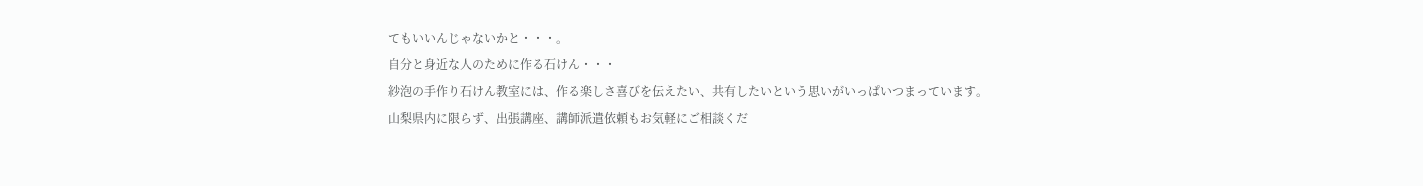てもいいんじゃないかと・・・。
自分と身近な人のために作る石けん・・・
紗泡の手作り石けん教室には、作る楽しさ喜びを伝えたい、共有したいという思いがいっぱいつまっています。
山梨県内に限らず、出張講座、講師派遣依頼もお気軽にご相談くだ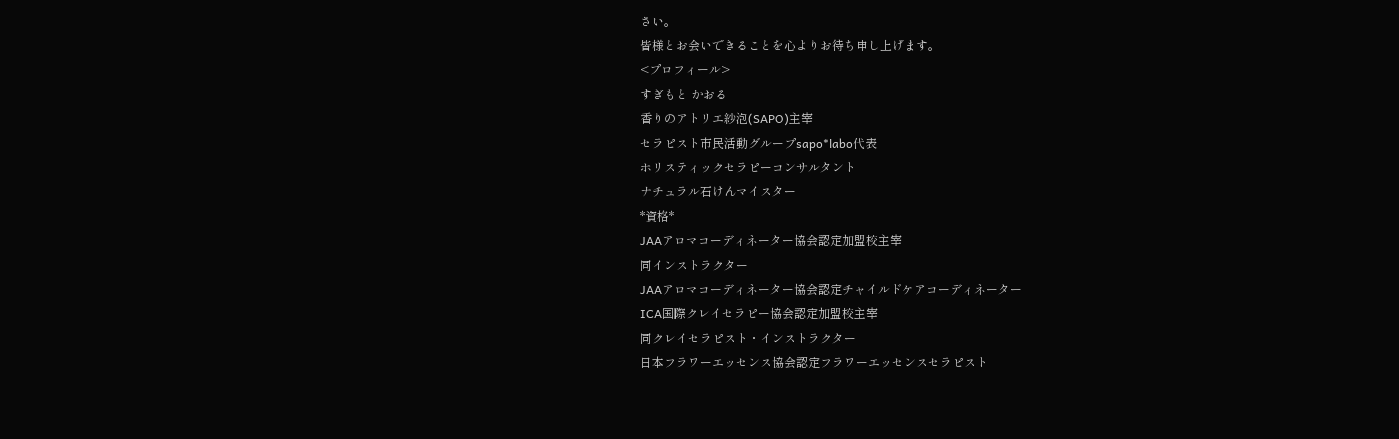さい。
皆様とお会いできることを心よりお待ち申し上げます。
<プロフィール>
すぎもと かおる
香りのアトリエ紗泡(SAPO)主宰
セラピスト市民活動グループsapo*labo代表
ホリスティックセラピーコンサルタント
ナチュラル石けんマイスター
*資格*
JAAアロマコーディネーター協会認定加盟校主宰
同インストラクター
JAAアロマコーディネーター協会認定チャイルドケアコーディネーター
ICA国際クレイセラピー協会認定加盟校主宰
同クレイセラピスト・インストラクター
日本フラワーエッセンス協会認定フラワーエッセンスセラピスト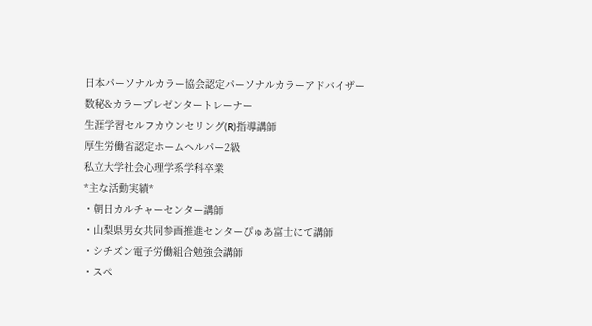日本パーソナルカラー協会認定パーソナルカラーアドバイザー
数秘&カラープレゼンタートレーナー
生涯学習セルフカウンセリング(R)指導講師
厚生労働省認定ホームヘルパー2級
私立大学社会心理学系学科卒業
*主な活動実績*
・朝日カルチャーセンター講師
・山梨県男女共同参画推進センターぴゅあ富士にて講師
・シチズン電子労働組合勉強会講師
・スペ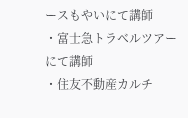ースもやいにて講師
・富士急トラベルツアーにて講師
・住友不動産カルチ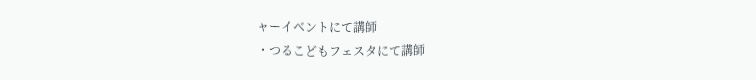ャーイベントにて講師
・つるこどもフェスタにて講師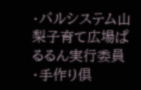・パルシステム山梨子育て広場ぱるるん実行委員
・手作り倶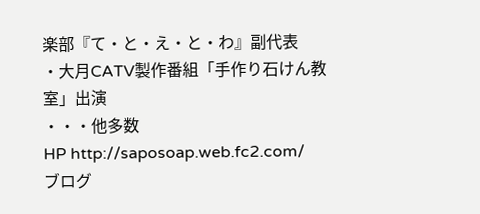楽部『て・と・え・と・わ』副代表
・大月CATV製作番組「手作り石けん教室」出演
・・・他多数
HP http://saposoap.web.fc2.com/
ブログ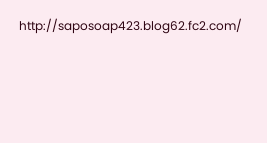http://saposoap423.blog62.fc2.com/